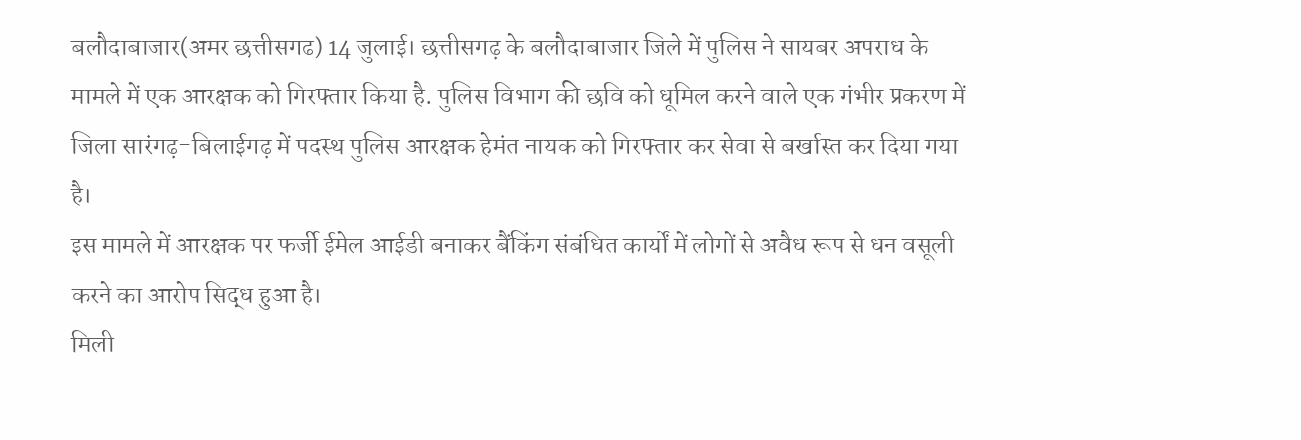बलौदाबाजार(अमर छत्तीसगढ) 14 जुलाई। छत्तीसगढ़ के बलौदाबाजार जिले में पुलिस ने सायबर अपराध के मामले में एक आरक्षक को गिरफ्तार किया है. पुलिस विभाग की छवि को धूमिल करने वाले एक गंभीर प्रकरण में जिला सारंगढ़-बिलाईगढ़ में पदस्थ पुलिस आरक्षक हेमंत नायक को गिरफ्तार कर सेवा से बर्खास्त कर दिया गया है।
इस मामले में आरक्षक पर फर्जी ईमेल आईडी बनाकर बैंकिंग संबंधित कार्यों में लोगों से अवैध रूप से धन वसूली करने का आरोप सिद्ध हुआ है।
मिली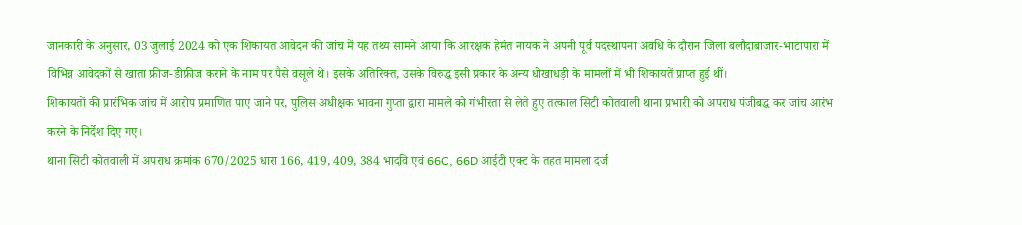जानकारी के अनुसार, 03 जुलाई 2024 को एक शिकायत आवेदन की जांच में यह तथ्य सामने आया कि आरक्षक हेमंत नायक ने अपनी पूर्व पदस्थापना अवधि के दौरान जिला बलौदाबाजार-भाटापारा में विभिन्न आवेदकों से खाता फ्रीज-डीफ्रीज कराने के नाम पर पैसे वसूले थे। इसके अतिरिक्त, उसके विरुद्ध इसी प्रकार के अन्य धोखाधड़ी के मामलों में भी शिकायतें प्राप्त हुई थीं।
शिकायतों की प्रारंभिक जांच में आरोप प्रमाणित पाए जाने पर, पुलिस अधीक्षक भावना गुप्ता द्वारा मामले को गंभीरता से लेते हुए तत्काल सिटी कोतवाली थाना प्रभारी को अपराध पंजीबद्ध कर जांच आरंभ करने के निर्देश दिए गए।
थाना सिटी कोतवाली में अपराध क्रमांक 670/2025 धारा 166, 419, 409, 384 भादवि एवं 66C, 66D आईटी एक्ट के तहत मामला दर्ज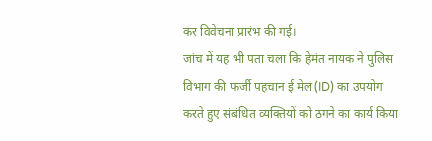कर विवेचना प्रारंभ की गई।
जांच में यह भी पता चला कि हेमंत नायक ने पुलिस विभाग की फर्जी पहचान ई मेल(ID) का उपयोग करते हुए संबंधित व्यक्तियों को ठगने का कार्य किया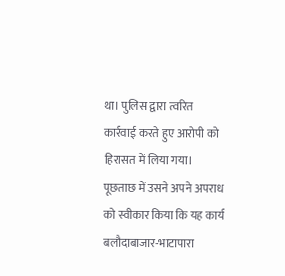था। पुलिस द्वारा त्वरित कार्रवाई करते हुए आरोपी को हिरासत में लिया गया।
पूछताछ में उसने अपने अपराध को स्वीकार किया कि यह कार्य बलौदाबाजार-भाटापारा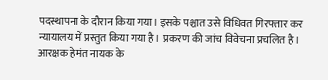पदस्थापना के दौरान किया गया। इसके पश्चात उसे विधिवत गिरफ्तार कर न्यायालय में प्रस्तुत किया गया है। प्रकरण की जांच विवेचना प्रचलित है।
आरक्षक हेमंत नायक के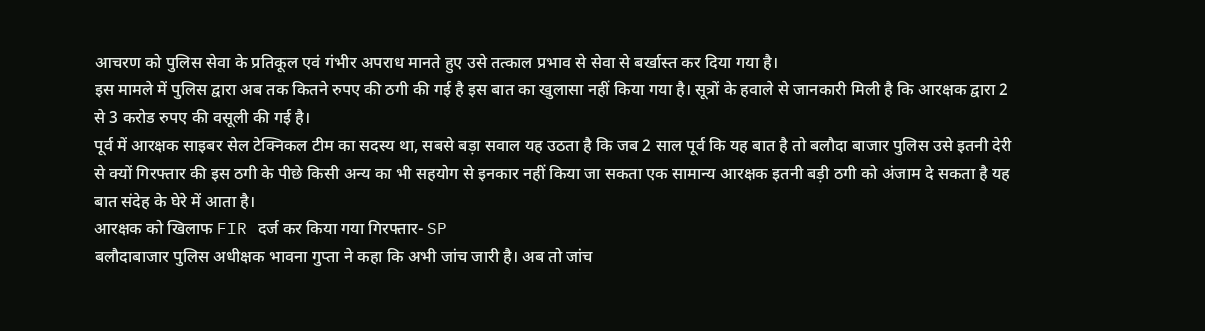आचरण को पुलिस सेवा के प्रतिकूल एवं गंभीर अपराध मानते हुए उसे तत्काल प्रभाव से सेवा से बर्खास्त कर दिया गया है।
इस मामले में पुलिस द्वारा अब तक कितने रुपए की ठगी की गई है इस बात का खुलासा नहीं किया गया है। सूत्रों के हवाले से जानकारी मिली है कि आरक्षक द्वारा 2 से 3 करोड रुपए की वसूली की गई है।
पूर्व में आरक्षक साइबर सेल टेक्निकल टीम का सदस्य था, सबसे बड़ा सवाल यह उठता है कि जब 2 साल पूर्व कि यह बात है तो बलौदा बाजार पुलिस उसे इतनी देरी से क्यों गिरफ्तार की इस ठगी के पीछे किसी अन्य का भी सहयोग से इनकार नहीं किया जा सकता एक सामान्य आरक्षक इतनी बड़ी ठगी को अंजाम दे सकता है यह बात संदेह के घेरे में आता है।
आरक्षक को खिलाफ FIR दर्ज कर किया गया गिरफ्तार- SP
बलौदाबाजार पुलिस अधीक्षक भावना गुप्ता ने कहा कि अभी जांच जारी है। अब तो जांच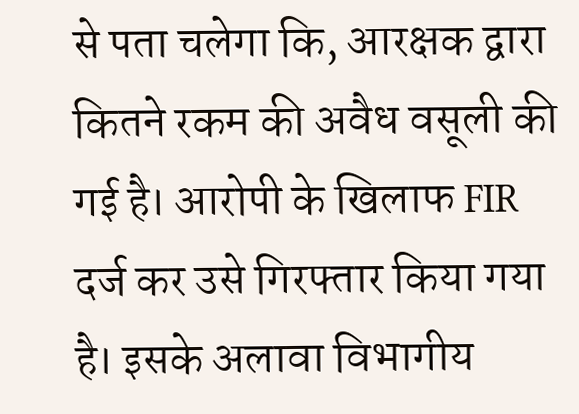से पता चलेगा कि, आरक्षक द्वारा कितने रकम की अवैध वसूली की गई है। आरोपी के खिलाफ FIR दर्ज कर उसे गिरफ्तार किया गया है। इसके अलावा विभागीय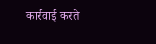कार्रवाई करते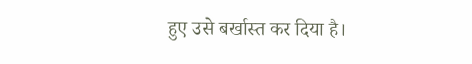हुए उसे बर्खास्त कर दिया है।